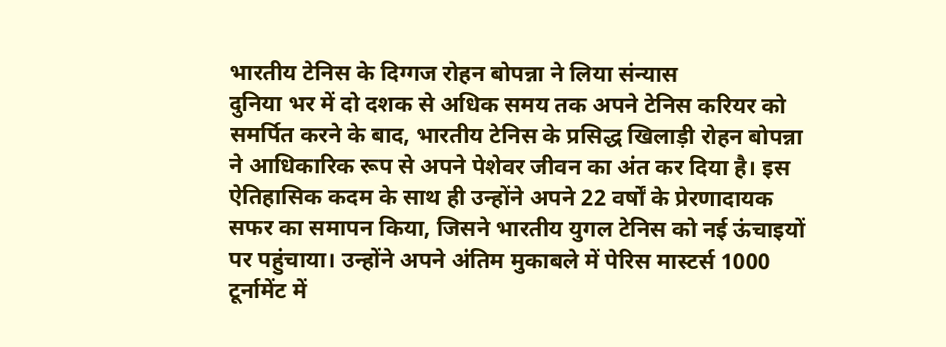भारतीय टेनिस के दिग्गज रोहन बोपन्ना ने लिया संन्यास
दुनिया भर में दो दशक से अधिक समय तक अपने टेनिस करियर को समर्पित करने के बाद, भारतीय टेनिस के प्रसिद्ध खिलाड़ी रोहन बोपन्ना ने आधिकारिक रूप से अपने पेशेवर जीवन का अंत कर दिया है। इस ऐतिहासिक कदम के साथ ही उन्होंने अपने 22 वर्षों के प्रेरणादायक सफर का समापन किया, जिसने भारतीय युगल टेनिस को नई ऊंचाइयों पर पहुंचाया। उन्होंने अपने अंतिम मुकाबले में पेरिस मास्टर्स 1000 टूर्नामेंट में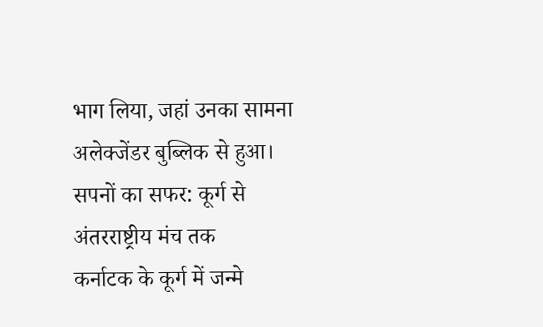भाग लिया, जहां उनका सामना अलेक्जेंडर बुब्लिक से हुआ।
सपनों का सफर: कूर्ग से अंतरराष्ट्रीय मंच तक
कर्नाटक के कूर्ग में जन्मे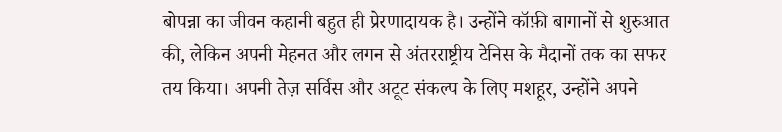बोपन्ना का जीवन कहानी बहुत ही प्रेरणादायक है। उन्होंने कॉफ़ी बागानों से शुरुआत की, लेकिन अपनी मेहनत और लगन से अंतरराष्ट्रीय टेनिस के मैदानों तक का सफर तय किया। अपनी तेज़ सर्विस और अटूट संकल्प के लिए मशहूर, उन्होंने अपने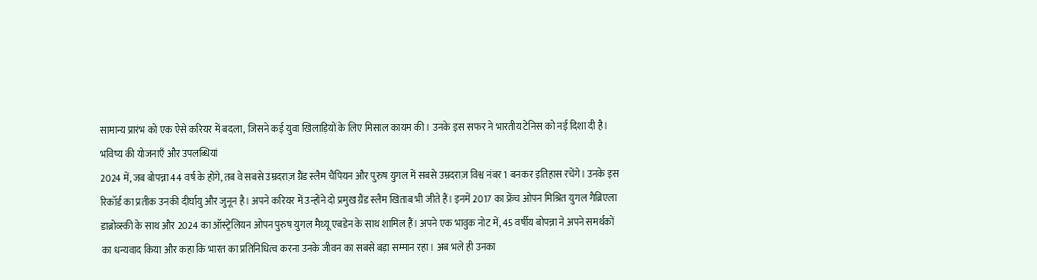सामान्य प्रारंभ को एक ऐसे करियर में बदला, जिसने कई युवा खिलाड़ियों के लिए मिसाल कायम की। उनके इस सफर ने भारतीय टेनिस को नई दिशा दी है।
भविष्य की योजनाएँ और उपलब्धियां
2024 में, जब बोपन्ना 44 वर्ष के होंगे, तब वे सबसे उम्रदराज़ ग्रैंड स्लैम चैंपियन और पुरुष युगल में सबसे उम्रदराज़ विश्व नंबर 1 बनकर इतिहास रचेंगे। उनके इस रिकॉर्ड का प्रतीक उनकी दीर्घायु और जुनून है। अपने करियर में उन्होंने दो प्रमुख ग्रैंड स्लैम खिताब भी जीते हैं। इनमें 2017 का फ्रेंच ओपन मिश्रित युगल गैब्रिएला डाब्रोव्स्की के साथ और 2024 का ऑस्ट्रेलियन ओपन पुरुष युगल मैथ्यू एबडेन के साथ शामिल हैं। अपने एक भावुक नोट में, 45 वर्षीय बोपन्ना ने अपने समर्थकों का धन्यवाद किया और कहा कि भारत का प्रतिनिधित्व करना उनके जीवन का सबसे बड़ा सम्मान रहा। अब भले ही उनका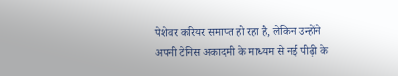पेशेवर करियर समाप्त हो रहा है, लेकिन उन्होंने अपनी टेनिस अकादमी के माध्यम से नई पीढ़ी के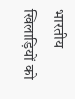भारतीय खिलाड़ियों को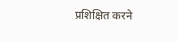प्रशिक्षित करने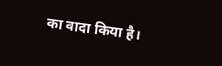का वादा किया है।